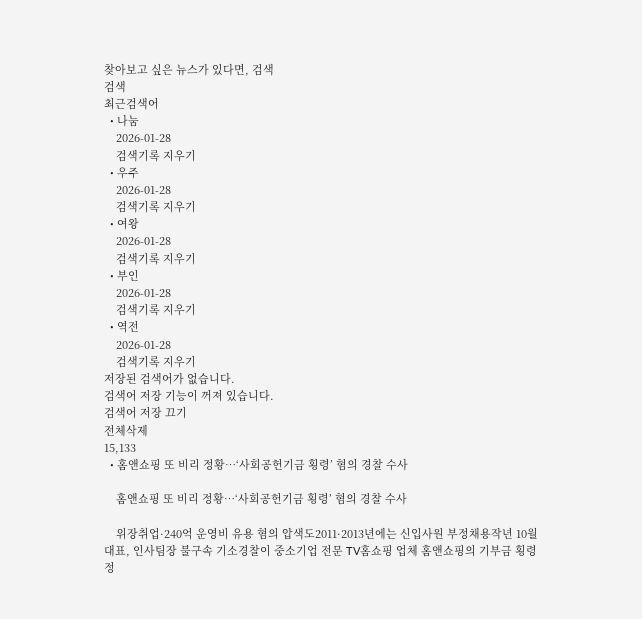찾아보고 싶은 뉴스가 있다면, 검색
검색
최근검색어
  • 나눔
    2026-01-28
    검색기록 지우기
  • 우주
    2026-01-28
    검색기록 지우기
  • 여왕
    2026-01-28
    검색기록 지우기
  • 부인
    2026-01-28
    검색기록 지우기
  • 역전
    2026-01-28
    검색기록 지우기
저장된 검색어가 없습니다.
검색어 저장 기능이 꺼져 있습니다.
검색어 저장 끄기
전체삭제
15,133
  • 홈앤쇼핑 또 비리 정황…‘사회공헌기금 횡령’ 혐의 경찰 수사

    홈앤쇼핑 또 비리 정황…‘사회공헌기금 횡령’ 혐의 경찰 수사

    위장취업·240억 운영비 유용 혐의 압색도2011·2013년에는 신입사원 부정채용작년 10월 대표, 인사팀장 불구속 기소경찰이 중소기업 전문 TV홈쇼핑 업체 홈앤쇼핑의 기부금 횡령 정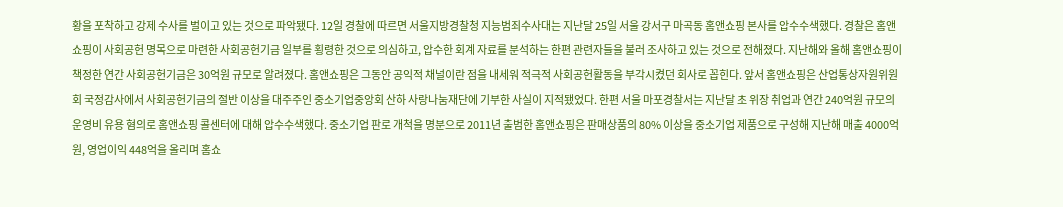황을 포착하고 강제 수사를 벌이고 있는 것으로 파악됐다. 12일 경찰에 따르면 서울지방경찰청 지능범죄수사대는 지난달 25일 서울 강서구 마곡동 홈앤쇼핑 본사를 압수수색했다. 경찰은 홈앤쇼핑이 사회공헌 명목으로 마련한 사회공헌기금 일부를 횡령한 것으로 의심하고, 압수한 회계 자료를 분석하는 한편 관련자들을 불러 조사하고 있는 것으로 전해졌다. 지난해와 올해 홈앤쇼핑이 책정한 연간 사회공헌기금은 30억원 규모로 알려졌다. 홈앤쇼핑은 그동안 공익적 채널이란 점을 내세워 적극적 사회공헌활동을 부각시켰던 회사로 꼽힌다. 앞서 홈앤쇼핑은 산업통상자원위원회 국정감사에서 사회공헌기금의 절반 이상을 대주주인 중소기업중앙회 산하 사랑나눔재단에 기부한 사실이 지적됐었다. 한편 서울 마포경찰서는 지난달 초 위장 취업과 연간 240억원 규모의 운영비 유용 혐의로 홈앤쇼핑 콜센터에 대해 압수수색했다. 중소기업 판로 개척을 명분으로 2011년 출범한 홈앤쇼핑은 판매상품의 80% 이상을 중소기업 제품으로 구성해 지난해 매출 4000억원, 영업이익 448억을 올리며 홈쇼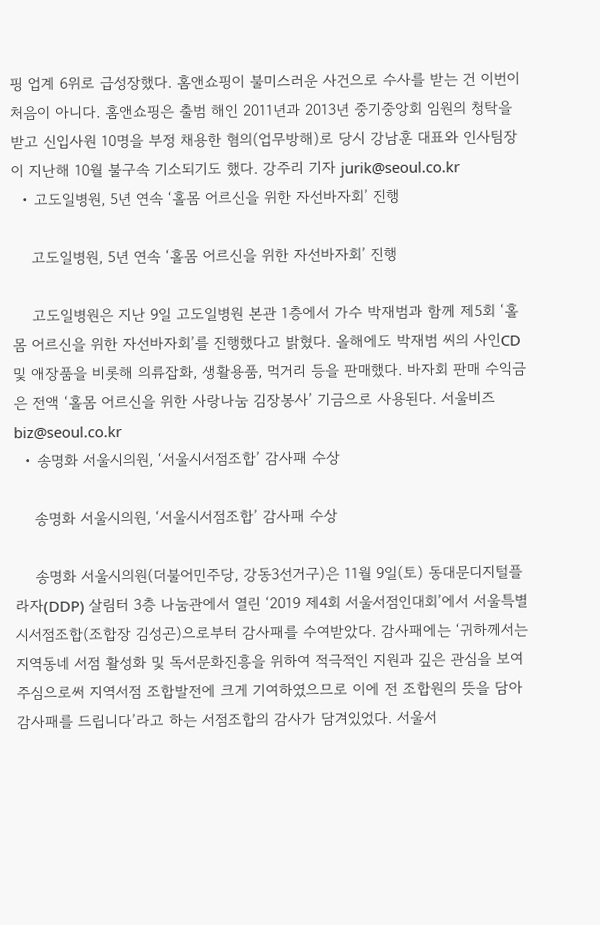핑 업계 6위로 급성장했다. 홈앤쇼핑이 불미스러운 사건으로 수사를 받는 건 이번이 처음이 아니다. 홈앤쇼핑은 출범 해인 2011년과 2013년 중기중앙회 임원의 청탁을 받고 신입사원 10명을 부정 채용한 혐의(업무방해)로 당시 강남훈 대표와 인사팀장이 지난해 10월 불구속 기소되기도 했다. 강주리 기자 jurik@seoul.co.kr
  • 고도일병원, 5년 연속 ‘홀몸 어르신을 위한 자선바자회’ 진행

    고도일병원, 5년 연속 ‘홀몸 어르신을 위한 자선바자회’ 진행

    고도일병원은 지난 9일 고도일병원 본관 1층에서 가수 박재범과 함께 제5회 ‘홀몸 어르신을 위한 자선바자회’를 진행했다고 밝혔다. 올해에도 박재범 씨의 사인CD 및 애장품을 비롯해 의류잡화, 생활용품, 먹거리 등을 판매했다. 바자회 판매 수익금은 전액 ‘홀몸 어르신을 위한 사랑나눔 김장봉사’ 기금으로 사용된다. 서울비즈 biz@seoul.co.kr
  • 송명화 서울시의원, ‘서울시서점조합’ 감사패 수상

    송명화 서울시의원, ‘서울시서점조합’ 감사패 수상

    송명화 서울시의원(더불어민주당, 강동3선거구)은 11월 9일(토) 동대문디지털플라자(DDP) 살림터 3층 나눔관에서 열린 ‘2019 제4회 서울서점인대회’에서 서울특별시서점조합(조합장 김성곤)으로부터 감사패를 수여받았다. 감사패에는 ‘귀하께서는 지역동네 서점 활성화 및 독서문화진흥을 위하여 적극적인 지원과 깊은 관심을 보여주심으로써 지역서점 조합발전에 크게 기여하였으므로 이에 전 조합원의 뜻을 담아 감사패를 드립니다’라고 하는 서점조합의 감사가 담겨있었다. 서울서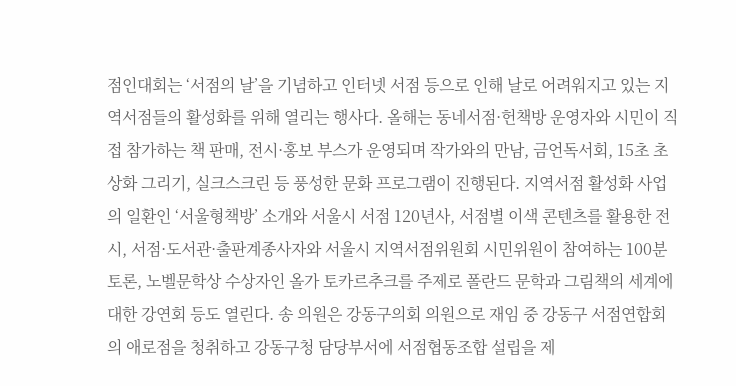점인대회는 ‘서점의 날’을 기념하고 인터넷 서점 등으로 인해 날로 어려워지고 있는 지역서점들의 활성화를 위해 열리는 행사다. 올해는 동네서점·헌책방 운영자와 시민이 직접 참가하는 책 판매, 전시·홍보 부스가 운영되며 작가와의 만남, 금언독서회, 15초 초상화 그리기, 실크스크린 등 풍성한 문화 프로그램이 진행된다. 지역서점 활성화 사업의 일환인 ‘서울형책방’ 소개와 서울시 서점 120년사, 서점별 이색 콘텐츠를 활용한 전시, 서점·도서관·출판계종사자와 서울시 지역서점위원회 시민위원이 참여하는 100분토론, 노벨문학상 수상자인 올가 토카르추크를 주제로 폴란드 문학과 그림책의 세계에 대한 강연회 등도 열린다. 송 의원은 강동구의회 의원으로 재임 중 강동구 서점연합회의 애로점을 청취하고 강동구청 담당부서에 서점협동조합 설립을 제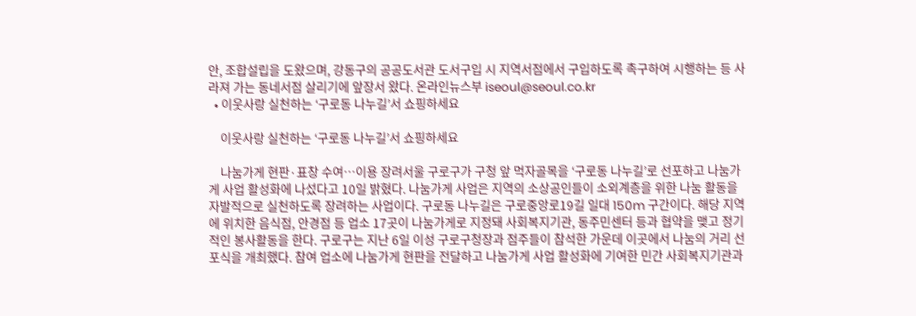안, 조합설립을 도왔으며, 강동구의 공공도서관 도서구입 시 지역서점에서 구입하도록 촉구하여 시행하는 등 사라져 가는 동네서점 살리기에 앞장서 왔다. 온라인뉴스부 iseoul@seoul.co.kr
  • 이웃사랑 실천하는 ‘구로동 나누길’서 쇼핑하세요

    이웃사랑 실천하는 ‘구로동 나누길’서 쇼핑하세요

    나눔가게 현판·표창 수여…이용 장려서울 구로구가 구청 앞 먹자골목을 ‘구로동 나누길’로 선포하고 나눔가게 사업 활성화에 나섰다고 10일 밝혔다. 나눔가게 사업은 지역의 소상공인들이 소외계층을 위한 나눔 활동을 자발적으로 실천하도록 장려하는 사업이다. 구로동 나누길은 구로중앙로19길 일대 150m 구간이다. 해당 지역에 위치한 음식점, 안경점 등 업소 17곳이 나눔가게로 지정돼 사회복지기관, 동주민센터 등과 협약을 맺고 정기적인 봉사활동을 한다. 구로구는 지난 6일 이성 구로구청장과 점주들이 참석한 가운데 이곳에서 나눔의 거리 선포식을 개최했다. 참여 업소에 나눔가게 현판을 전달하고 나눔가게 사업 활성화에 기여한 민간 사회복지기관과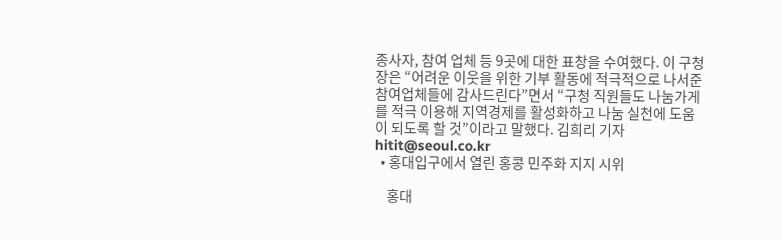종사자, 참여 업체 등 9곳에 대한 표창을 수여했다. 이 구청장은 “어려운 이웃을 위한 기부 활동에 적극적으로 나서준 참여업체들에 감사드린다”면서 “구청 직원들도 나눔가게를 적극 이용해 지역경제를 활성화하고 나눔 실천에 도움이 되도록 할 것”이라고 말했다. 김희리 기자 hitit@seoul.co.kr
  • 홍대입구에서 열린 홍콩 민주화 지지 시위

    홍대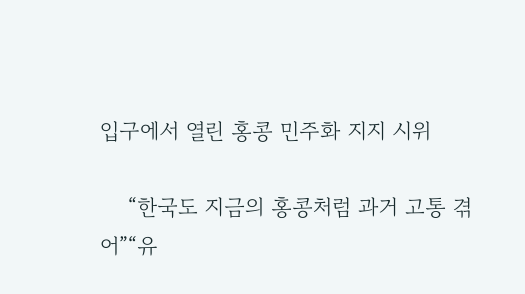입구에서 열린 홍콩 민주화 지지 시위

    “한국도 지금의 홍콩처럼 과거 고통 겪어”“유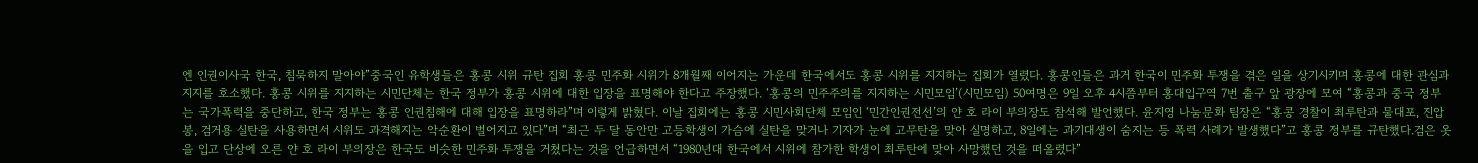엔 인권이사국 한국, 침묵하지 말아야”중국인 유학생들은 홍콩 시위 규탄 집회 홍콩 민주화 시위가 8개월째 이어지는 가운데 한국에서도 홍콩 시위를 지지하는 집회가 열렸다. 홍콩인들은 과거 한국이 민주화 투쟁을 겪은 일을 상기시키며 홍콩에 대한 관심과 지지를 호소했다. 홍콩 시위를 지지하는 시민단체는 한국 정부가 홍콩 시위에 대한 입장을 표명해야 한다고 주장했다. ‘홍콩의 민주주의를 지지하는 시민모임’(시민모임) 50여명은 9일 오후 4시쯤부터 홍대입구역 7번 출구 앞 광장에 모여 “홍콩과 중국 정부는 국가폭력을 중단하고, 한국 정부는 홍콩 인권침해에 대해 입장을 표명하라”며 이렇게 밝혔다. 이날 집회에는 홍콩 시민사회단체 모임인 ‘민간인권전선’의 얀 호 라이 부의장도 참석해 발언했다. 윤지영 나눔문화 팀장은 “홍콩 경찰이 최루탄과 물대포, 진압봉, 검거용 실탄을 사용하면서 시위도 과격해지는 악순환이 벌어지고 있다”며 “최근 두 달 동안만 고등학생이 가슴에 실탄을 맞거나 기자가 눈에 고무탄을 맞아 실명하고, 8일에는 과기대생이 숨지는 등 폭력 사례가 발생했다”고 홍콩 정부를 규탄했다.검은 옷을 입고 단상에 오른 얀 호 라이 부의장은 한국도 비슷한 민주화 투쟁을 거쳤다는 것을 언급하면서 “1980년대 한국에서 시위에 참가한 학생이 최루탄에 맞아 사망했던 것을 떠올렸다”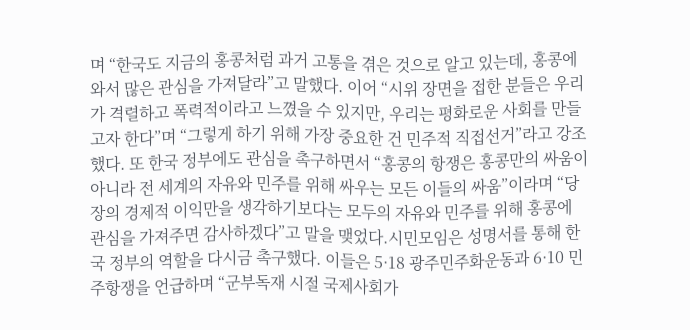며 “한국도 지금의 홍콩처럼 과거 고통을 겪은 것으로 알고 있는데, 홍콩에 와서 많은 관심을 가져달라”고 말했다. 이어 “시위 장면을 접한 분들은 우리가 격렬하고 폭력적이라고 느꼈을 수 있지만, 우리는 평화로운 사회를 만들고자 한다”며 “그렇게 하기 위해 가장 중요한 건 민주적 직접선거”라고 강조했다. 또 한국 정부에도 관심을 촉구하면서 “홍콩의 항쟁은 홍콩만의 싸움이 아니라 전 세계의 자유와 민주를 위해 싸우는 모든 이들의 싸움”이라며 “당장의 경제적 이익만을 생각하기보다는 모두의 자유와 민주를 위해 홍콩에 관심을 가져주면 감사하겠다”고 말을 맺었다.시민모임은 성명서를 통해 한국 정부의 역할을 다시금 촉구했다. 이들은 5·18 광주민주화운동과 6·10 민주항쟁을 언급하며 “군부독재 시절 국제사회가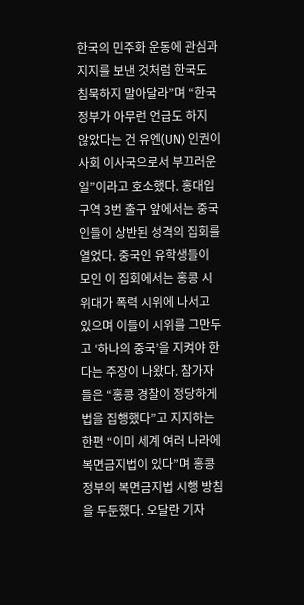한국의 민주화 운동에 관심과 지지를 보낸 것처럼 한국도 침묵하지 말아달라”며 “한국 정부가 아무런 언급도 하지 않았다는 건 유엔(UN) 인권이사회 이사국으로서 부끄러운 일”이라고 호소했다. 홍대입구역 3번 출구 앞에서는 중국인들이 상반된 성격의 집회를 열었다. 중국인 유학생들이 모인 이 집회에서는 홍콩 시위대가 폭력 시위에 나서고 있으며 이들이 시위를 그만두고 ‘하나의 중국’을 지켜야 한다는 주장이 나왔다. 참가자들은 “홍콩 경찰이 정당하게 법을 집행했다”고 지지하는 한편 “이미 세계 여러 나라에 복면금지법이 있다”며 홍콩 정부의 복면금지법 시행 방침을 두둔했다. 오달란 기자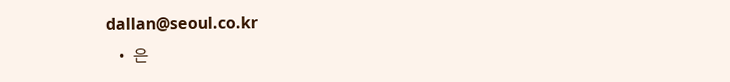dallan@seoul.co.kr
  • 은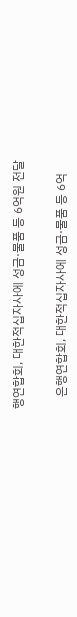행연합회, 대한적십자사에 성금·물품 등 6억원 전달

    은행연합회, 대한적십자사에 성금·물품 등 6억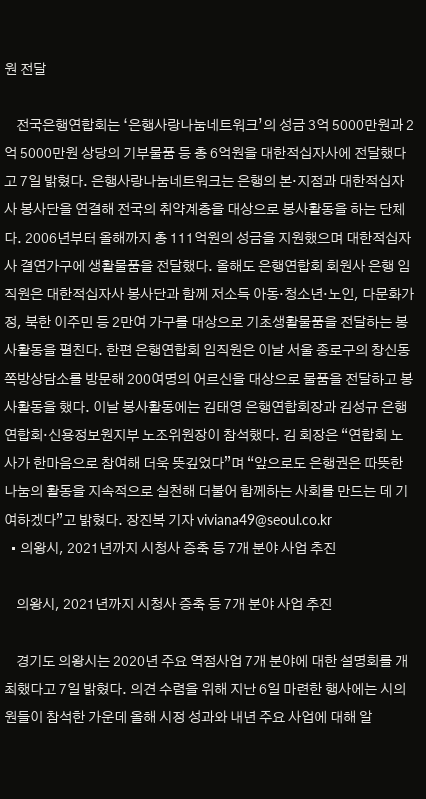원 전달

    전국은행연합회는 ‘은행사랑나눔네트워크’의 성금 3억 5000만원과 2억 5000만원 상당의 기부물품 등 총 6억원을 대한적십자사에 전달했다고 7일 밝혔다. 은행사랑나눔네트워크는 은행의 본·지점과 대한적십자사 봉사단을 연결해 전국의 취약계층을 대상으로 봉사활동을 하는 단체다. 2006년부터 올해까지 총 111억원의 성금을 지원했으며 대한적십자사 결연가구에 생활물품을 전달했다. 올해도 은행연합회 회원사 은행 임직원은 대한적십자사 봉사단과 함께 저소득 아동·청소년·노인, 다문화가정, 북한 이주민 등 2만여 가구를 대상으로 기초생활물품을 전달하는 봉사활동을 펼친다. 한편 은행연합회 임직원은 이날 서울 종로구의 창신동 쪽방상담소를 방문해 200여명의 어르신을 대상으로 물품을 전달하고 봉사활동을 했다. 이날 봉사활동에는 김태영 은행연합회장과 김성규 은행연합회·신용정보원지부 노조위원장이 참석했다. 김 회장은 “연합회 노사가 한마음으로 참여해 더욱 뜻깊었다”며 “앞으로도 은행권은 따뜻한 나눔의 활동을 지속적으로 실천해 더불어 함께하는 사회를 만드는 데 기여하겠다”고 밝혔다. 장진복 기자 viviana49@seoul.co.kr
  • 의왕시, 2021년까지 시청사 증축 등 7개 분야 사업 추진

    의왕시, 2021년까지 시청사 증축 등 7개 분야 사업 추진

    경기도 의왕시는 2020년 주요 역점사업 7개 분야에 대한 설명회를 개최했다고 7일 밝혔다. 의견 수렴을 위해 지난 6일 마련한 행사에는 시의원들이 참석한 가운데 올해 시정 성과와 내년 주요 사업에 대해 알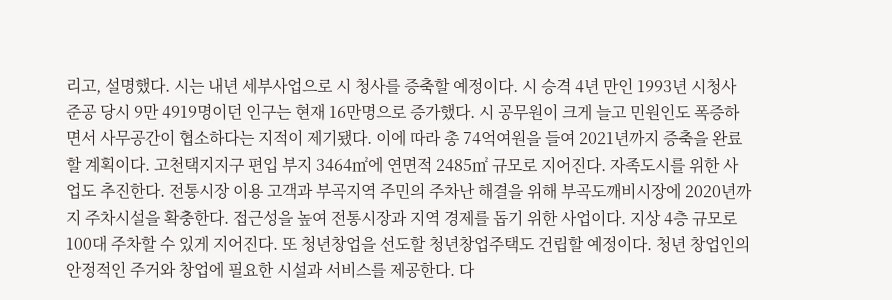리고, 설명했다. 시는 내년 세부사업으로 시 청사를 증축할 예정이다. 시 승격 4년 만인 1993년 시청사 준공 당시 9만 4919명이던 인구는 현재 16만명으로 증가했다. 시 공무원이 크게 늘고 민원인도 폭증하면서 사무공간이 협소하다는 지적이 제기됐다. 이에 따라 총 74억여원을 들여 2021년까지 증축을 완료할 계획이다. 고천택지지구 편입 부지 3464㎡에 연면적 2485㎡ 규모로 지어진다. 자족도시를 위한 사업도 추진한다. 전통시장 이용 고객과 부곡지역 주민의 주차난 해결을 위해 부곡도깨비시장에 2020년까지 주차시설을 확충한다. 접근성을 높여 전통시장과 지역 경제를 돕기 위한 사업이다. 지상 4층 규모로 100대 주차할 수 있게 지어진다. 또 청년창업을 선도할 청년창업주택도 건립할 예정이다. 청년 창업인의 안정적인 주거와 창업에 필요한 시설과 서비스를 제공한다. 다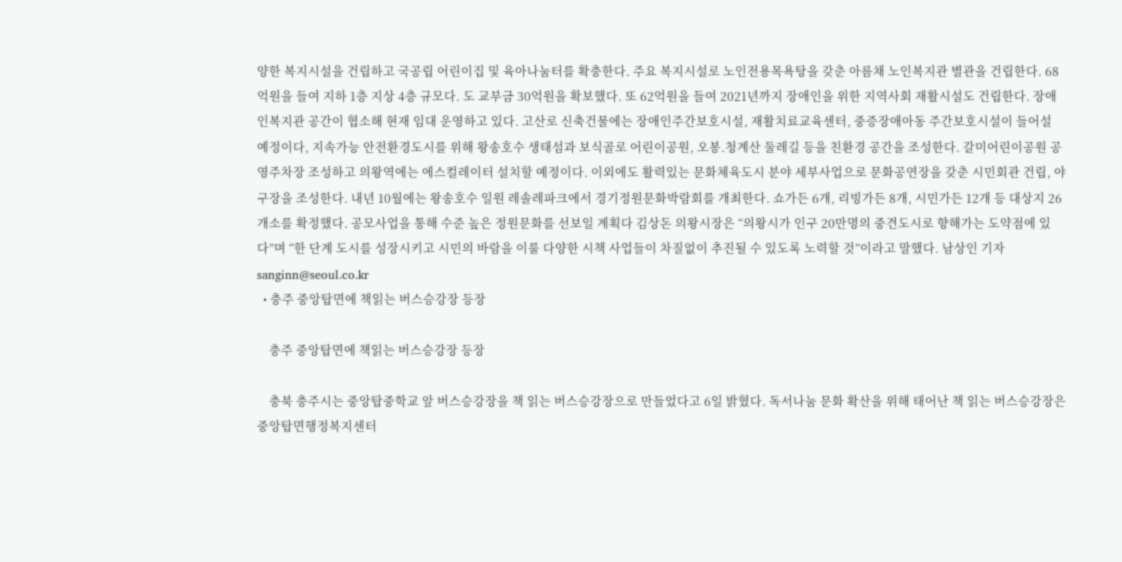양한 복지시설을 건립하고 국공립 어린이집 및 육아나눔터를 확충한다. 주요 복지시설로 노인전용목욕탕을 갖춘 아름채 노인복지관 별관을 건립한다. 68억원을 들여 지하 1층 지상 4층 규모다. 도 교부금 30억원을 확보했다. 또 62억원을 들여 2021년까지 장애인을 위한 지역사회 재활시설도 건립한다. 장애인복지관 공간이 협소해 현재 임대 운영하고 있다. 고산로 신축건물에는 장애인주간보호시설, 재활치료교육센터, 중증장애아동 주간보호시설이 들어설 예정이다, 지속가능 안전환경도시를 위해 왕송호수 생태섬과 보식골로 어린이공원, 오봉.청계산 둘레길 등을 친환경 공간을 조성한다. 갈미어린이공원 공영주차장 조성하고 의왕역에는 에스컬레이터 설치할 예정이다. 이외에도 활력있는 문화체육도시 분야 세부사업으로 문화공연장을 갖춘 시민회관 건립, 야구장을 조성한다. 내년 10월에는 왕송호수 일원 레솔레파크에서 경기정원문화박람회를 개최한다. 쇼가든 6개, 리빙가든 8개, 시민가든 12개 등 대상지 26개소를 확정했다. 공모사업을 통해 수준 높은 정원문화를 선보일 계획다 김상돈 의왕시장은 “의왕시가 인구 20만명의 중견도시로 향해가는 도약점에 있다”며 “한 단계 도시를 성장시키고 시민의 바람을 이룰 다양한 시책 사업들이 차질없이 추진될 수 있도록 노력할 것”이라고 말했다. 남상인 기자 sanginn@seoul.co.kr
  • 충주 중앙탑면에 책읽는 버스승강장 등장

    충주 중앙탑면에 책읽는 버스승강장 등장

    충북 충주시는 중앙탑중학교 앞 버스승강장을 책 읽는 버스승강장으로 만들었다고 6일 밝혔다. 독서나눔 문화 확산을 위해 태어난 책 읽는 버스승강장은 중앙탑면행정복지센터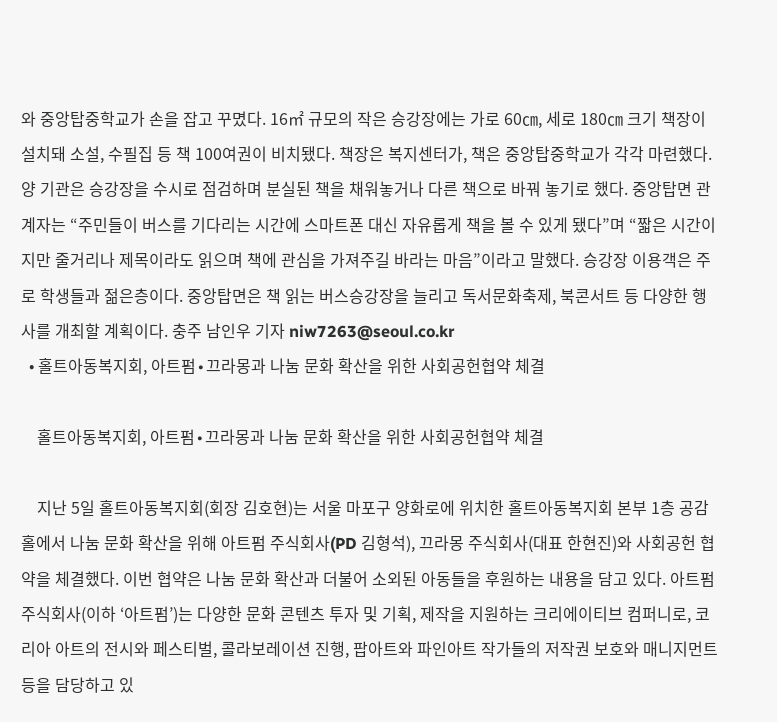와 중앙탑중학교가 손을 잡고 꾸몄다. 16㎡ 규모의 작은 승강장에는 가로 60㎝, 세로 180㎝ 크기 책장이 설치돼 소설, 수필집 등 책 100여권이 비치됐다. 책장은 복지센터가, 책은 중앙탑중학교가 각각 마련했다. 양 기관은 승강장을 수시로 점검하며 분실된 책을 채워놓거나 다른 책으로 바꿔 놓기로 했다. 중앙탑면 관계자는 “주민들이 버스를 기다리는 시간에 스마트폰 대신 자유롭게 책을 볼 수 있게 됐다”며 “짧은 시간이지만 줄거리나 제목이라도 읽으며 책에 관심을 가져주길 바라는 마음”이라고 말했다. 승강장 이용객은 주로 학생들과 젊은층이다. 중앙탑면은 책 읽는 버스승강장을 늘리고 독서문화축제, 북콘서트 등 다양한 행사를 개최할 계획이다. 충주 남인우 기자 niw7263@seoul.co.kr
  • 홀트아동복지회, 아트펌∙끄라몽과 나눔 문화 확산을 위한 사회공헌협약 체결

    홀트아동복지회, 아트펌∙끄라몽과 나눔 문화 확산을 위한 사회공헌협약 체결

    지난 5일 홀트아동복지회(회장 김호현)는 서울 마포구 양화로에 위치한 홀트아동복지회 본부 1층 공감홀에서 나눔 문화 확산을 위해 아트펌 주식회사(PD 김형석), 끄라몽 주식회사(대표 한현진)와 사회공헌 협약을 체결했다. 이번 협약은 나눔 문화 확산과 더불어 소외된 아동들을 후원하는 내용을 담고 있다. 아트펌 주식회사(이하 ‘아트펌’)는 다양한 문화 콘텐츠 투자 및 기획, 제작을 지원하는 크리에이티브 컴퍼니로, 코리아 아트의 전시와 페스티벌, 콜라보레이션 진행, 팝아트와 파인아트 작가들의 저작권 보호와 매니지먼트 등을 담당하고 있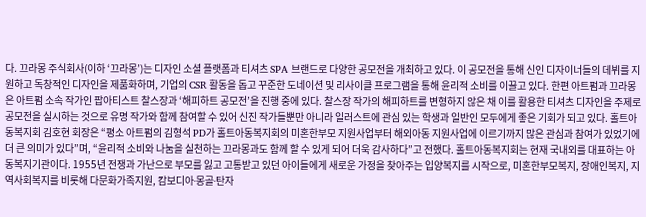다. 끄라몽 주식회사(이하 ‘끄라몽’)는 디자인 소셜 플랫폼과 티셔츠 SPA 브랜드로 다양한 공모전을 개최하고 있다. 이 공모전을 통해 신인 디자이너들의 데뷔를 지원하고 독창적인 디자인을 제품화하며, 기업의 CSR 활동을 돕고 꾸준한 도네이션 및 리사이클 프로그램을 통해 윤리적 소비를 이끌고 있다. 한편 아트펌과 끄라몽은 아트펌 소속 작가인 팝아티스트 찰스장과 ‘해피하트 공모전’을 진행 중에 있다. 찰스장 작가의 해피하트를 변형하지 않은 채 이를 활용한 티셔츠 디자인을 주제로 공모전을 실시하는 것으로 유명 작가와 함께 참여할 수 있어 신진 작가들뿐만 아니라 일러스트에 관심 있는 학생과 일반인 모두에게 좋은 기회가 되고 있다. 홀트아동복지회 김호현 회장은 “평소 아트펌의 김형석 PD가 홀트아동복지회의 미혼한부모 지원사업부터 해외아동 지원사업에 이르기까지 많은 관심과 참여가 있었기에 더 큰 의미가 있다”며, “윤리적 소비와 나눔을 실천하는 끄라몽과도 함께 할 수 있게 되어 더욱 감사하다”고 전했다. 홀트아동복지회는 현재 국내외를 대표하는 아동복지기관이다. 1955년 전쟁과 가난으로 부모를 잃고 고통받고 있던 아이들에게 새로운 가정을 찾아주는 입양복지를 시작으로, 미혼한부모복지, 장애인복지, 지역사회복지를 비롯해 다문화가족지원, 캄보디아∙몽골∙탄자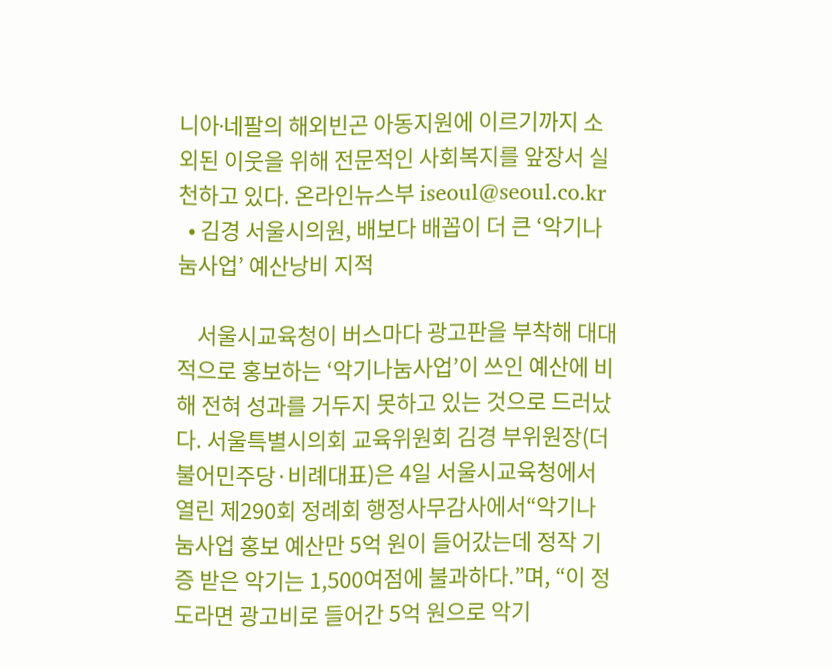니아∙네팔의 해외빈곤 아동지원에 이르기까지 소외된 이웃을 위해 전문적인 사회복지를 앞장서 실천하고 있다. 온라인뉴스부 iseoul@seoul.co.kr
  • 김경 서울시의원, 배보다 배꼽이 더 큰 ‘악기나눔사업’ 예산낭비 지적

    서울시교육청이 버스마다 광고판을 부착해 대대적으로 홍보하는 ‘악기나눔사업’이 쓰인 예산에 비해 전혀 성과를 거두지 못하고 있는 것으로 드러났다. 서울특별시의회 교육위원회 김경 부위원장(더불어민주당·비례대표)은 4일 서울시교육청에서 열린 제290회 정례회 행정사무감사에서“악기나눔사업 홍보 예산만 5억 원이 들어갔는데 정작 기증 받은 악기는 1,500여점에 불과하다.”며, “이 정도라면 광고비로 들어간 5억 원으로 악기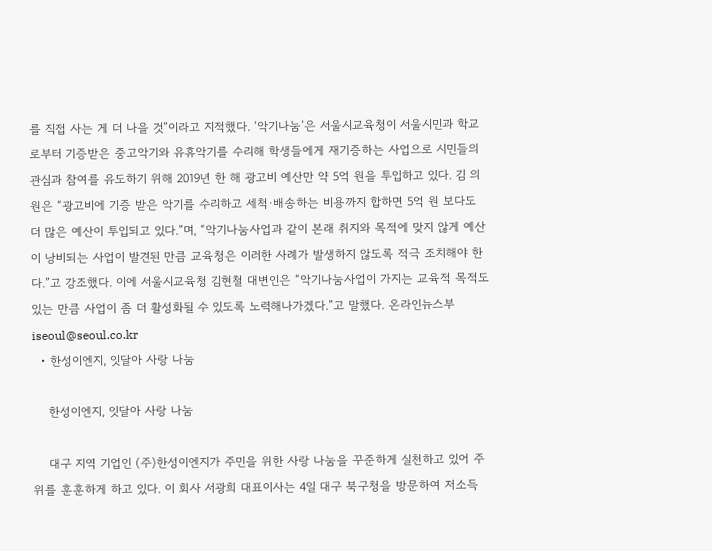를 직접 사는 게 더 나을 것”이라고 지적했다. ‘악기나눔’은 서울시교육청이 서울시민과 학교로부터 기증받은 중고악기와 유휴악기를 수리해 학생들에게 재기증하는 사업으로 시민들의 관심과 참여를 유도하기 위해 2019년 한 해 광고비 예산만 약 5억 원을 투입하고 있다. 김 의원은 “광고비에 기증 받은 악기를 수리하고 세척·배송하는 비용까지 합하면 5억 원 보다도 더 많은 예산이 투입되고 있다.”며, “악기나눔사업과 같이 본래 취지와 목적에 맞지 않게 예산이 낭비되는 사업이 발견된 만큼 교육청은 이러한 사례가 발생하지 않도록 적극 조치해야 한다.”고 강조했다. 이에 서울시교육청 김현철 대변인은 “악기나눔사업이 가지는 교육적 목적도 있는 만큼 사업이 좀 더 활성화될 수 있도록 노력해나가겠다.”고 말했다. 온라인뉴스부 iseoul@seoul.co.kr
  • 한성이엔지, 잇달아 사랑 나눔

    한성이엔지, 잇달아 사랑 나눔

    대구 지역 기업인 (주)한성이엔지가 주민을 위한 사랑 나눔을 꾸준하게 실천하고 있어 주위를 훈훈하게 하고 있다. 이 회사 서광희 대표이사는 4일 대구 북구청을 방문하여 저소득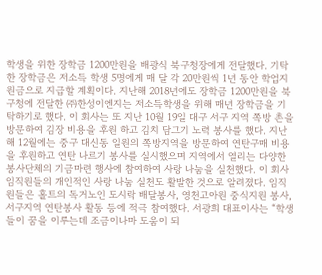학생을 위한 장학금 1200만원을 배광식 북구청장에게 전달했다. 기탁한 장학금은 저소득 학생 5명에게 매 달 각 20만원씩 1년 동안 학업지원금으로 지급할 계획이다. 지난해 2018년에도 장학금 1200만원을 북구청에 전달한 ㈜한성이엔지는 저소득학생을 위해 매년 장학금을 기탁하기로 했다. 이 회사는 또 지난 10월 19일 대구 서구 지역 쪽방 촌을 방문하여 김장 비용을 후원 하고 김치 담그기 노력 봉사를 했다. 지난해 12월에는 중구 대신동 일원의 쪽방지역을 방문하여 연탄구매 비용을 후원하고 연탄 나르기 봉사를 실시했으며 지역에서 열리는 다양한 봉사단체의 기금마련 행사에 참여하여 사랑 나눔을 실천했다. 이 회사 임직원들의 개인적인 사랑 나눔 실천도 활발한 것으로 알려졌다. 임직원들은 홀트의 독거노인 도시락 배달봉사, 영천고아원 중식지원 봉사, 서구지역 연탄봉사 활동 등에 적극 참여했다. 서광희 대표이사는 “학생들이 꿈을 이루는데 조금이나마 도움이 되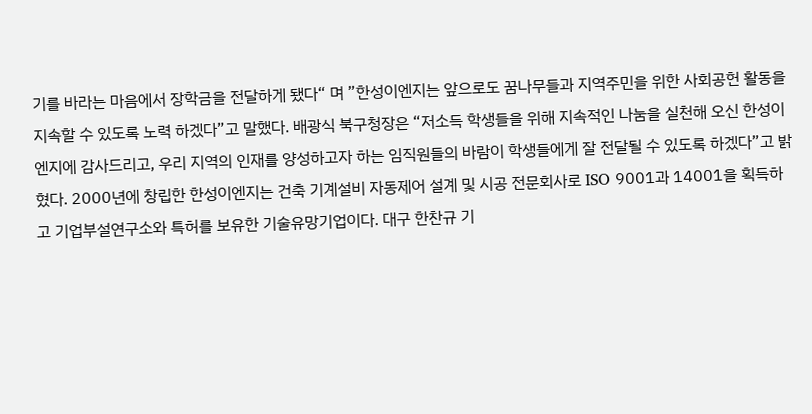기를 바라는 마음에서 장학금을 전달하게 됐다“ 며 ”한성이엔지는 앞으로도 꿈나무들과 지역주민을 위한 사회공헌 활동을 지속할 수 있도록 노력 하겠다”고 말했다. 배광식 북구청장은 “저소득 학생들을 위해 지속적인 나눔을 실천해 오신 한성이엔지에 감사드리고, 우리 지역의 인재를 양성하고자 하는 임직원들의 바람이 학생들에게 잘 전달될 수 있도록 하겠다”고 밝혔다. 2000년에 창립한 한성이엔지는 건축 기계설비 자동제어 설계 및 시공 전문회사로 ISO 9001과 14001을 획득하고 기업부설연구소와 특허를 보유한 기술유망기업이다. 대구 한찬규 기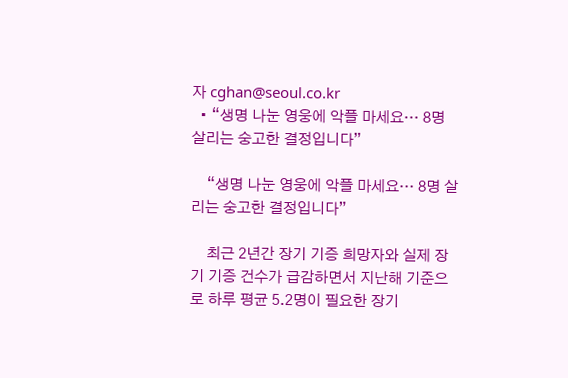자 cghan@seoul.co.kr
  • “생명 나눈 영웅에 악플 마세요… 8명 살리는 숭고한 결정입니다”

    “생명 나눈 영웅에 악플 마세요… 8명 살리는 숭고한 결정입니다”

    최근 2년간 장기 기증 희망자와 실제 장기 기증 건수가 급감하면서 지난해 기준으로 하루 평균 5.2명이 필요한 장기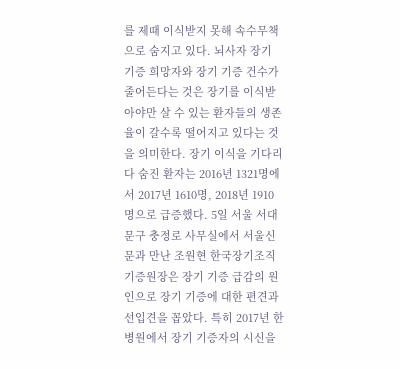를 제때 이식받지 못해 속수무책으로 숨지고 있다. 뇌사자 장기 기증 희망자와 장기 기증 건수가 줄어든다는 것은 장기를 이식받아야만 살 수 있는 환자들의 생존율이 갈수록 떨어지고 있다는 것을 의미한다. 장기 이식을 기다리다 숨진 환자는 2016년 1321명에서 2017년 1610명, 2018년 1910명으로 급증했다. 5일 서울 서대문구 충정로 사무실에서 서울신문과 만난 조원현 한국장기조직기증원장은 장기 기증 급감의 원인으로 장기 기증에 대한 편견과 선입견을 꼽았다. 특히 2017년 한 병원에서 장기 기증자의 시신을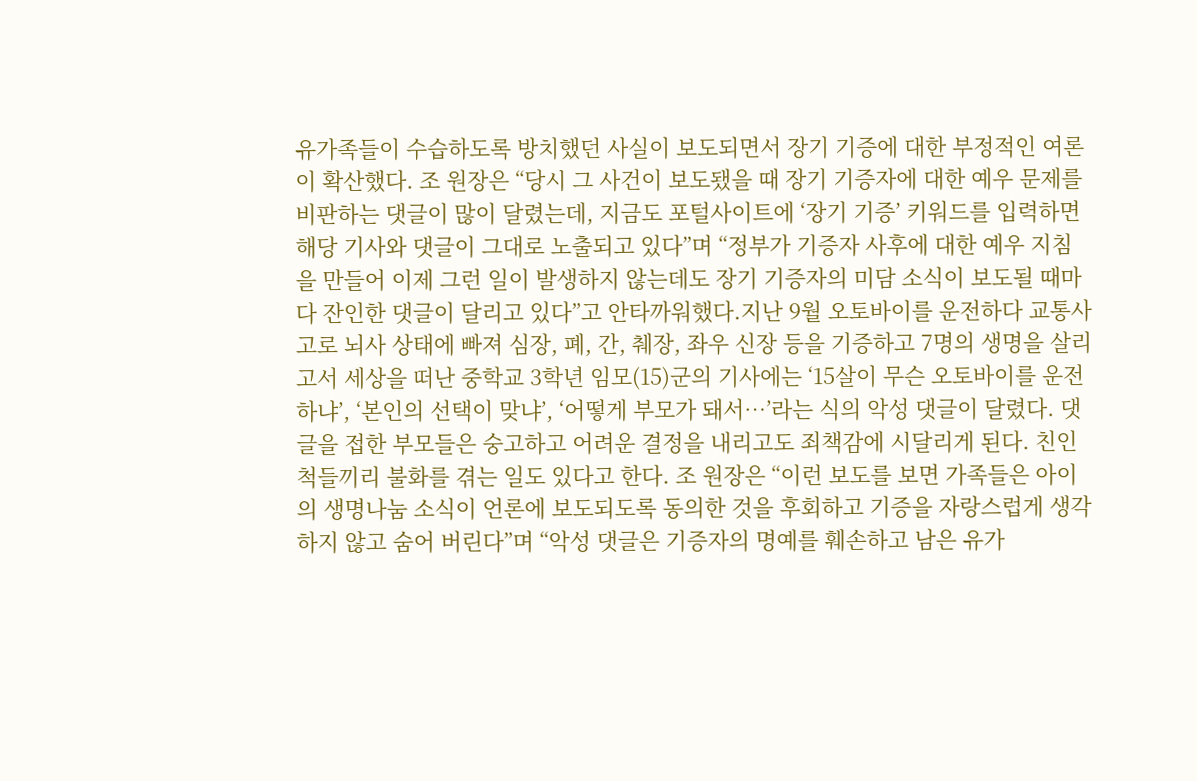유가족들이 수습하도록 방치했던 사실이 보도되면서 장기 기증에 대한 부정적인 여론이 확산했다. 조 원장은 “당시 그 사건이 보도됐을 때 장기 기증자에 대한 예우 문제를 비판하는 댓글이 많이 달렸는데, 지금도 포털사이트에 ‘장기 기증’ 키워드를 입력하면 해당 기사와 댓글이 그대로 노출되고 있다”며 “정부가 기증자 사후에 대한 예우 지침을 만들어 이제 그런 일이 발생하지 않는데도 장기 기증자의 미담 소식이 보도될 때마다 잔인한 댓글이 달리고 있다”고 안타까워했다.지난 9월 오토바이를 운전하다 교통사고로 뇌사 상태에 빠져 심장, 폐, 간, 췌장, 좌우 신장 등을 기증하고 7명의 생명을 살리고서 세상을 떠난 중학교 3학년 임모(15)군의 기사에는 ‘15살이 무슨 오토바이를 운전하냐’, ‘본인의 선택이 맞냐’, ‘어떻게 부모가 돼서…’라는 식의 악성 댓글이 달렸다. 댓글을 접한 부모들은 숭고하고 어려운 결정을 내리고도 죄책감에 시달리게 된다. 친인척들끼리 불화를 겪는 일도 있다고 한다. 조 원장은 “이런 보도를 보면 가족들은 아이의 생명나눔 소식이 언론에 보도되도록 동의한 것을 후회하고 기증을 자랑스럽게 생각하지 않고 숨어 버린다”며 “악성 댓글은 기증자의 명예를 훼손하고 남은 유가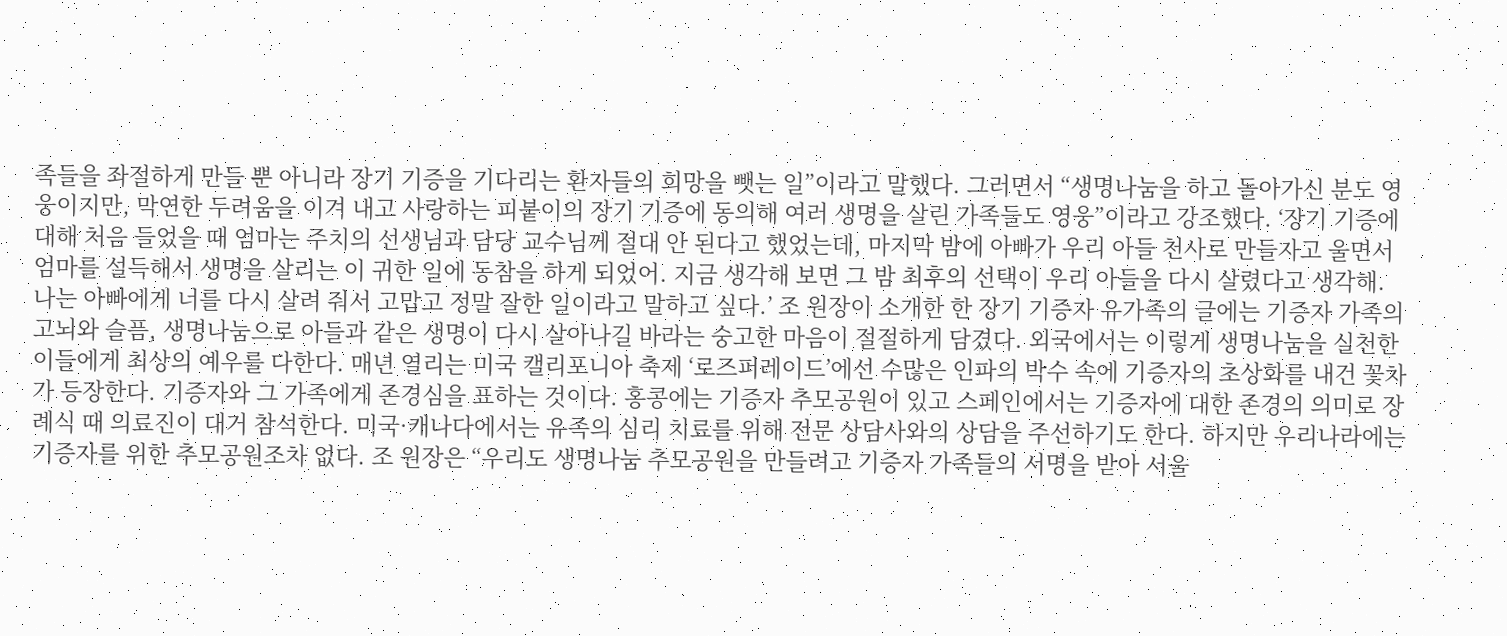족들을 좌절하게 만들 뿐 아니라 장기 기증을 기다리는 환자들의 희망을 뺏는 일”이라고 말했다. 그러면서 “생명나눔을 하고 돌아가신 분도 영웅이지만, 막연한 두려움을 이겨 내고 사랑하는 피붙이의 장기 기증에 동의해 여러 생명을 살린 가족들도 영웅”이라고 강조했다. ‘장기 기증에 대해 처음 들었을 때 엄마는 주치의 선생님과 담당 교수님께 절대 안 된다고 했었는데, 마지막 밤에 아빠가 우리 아들 천사로 만들자고 울면서 엄마를 설득해서 생명을 살리는 이 귀한 일에 동참을 하게 되었어. 지금 생각해 보면 그 밤 최후의 선택이 우리 아들을 다시 살렸다고 생각해. 나는 아빠에게 너를 다시 살려 줘서 고맙고 정말 잘한 일이라고 말하고 싶다.’ 조 원장이 소개한 한 장기 기증자 유가족의 글에는 기증자 가족의 고뇌와 슬픔, 생명나눔으로 아들과 같은 생명이 다시 살아나길 바라는 숭고한 마음이 절절하게 담겼다. 외국에서는 이렇게 생명나눔을 실천한 이들에게 최상의 예우를 다한다. 매년 열리는 미국 캘리포니아 축제 ‘로즈퍼레이드’에선 수많은 인파의 박수 속에 기증자의 초상화를 내건 꽃차가 등장한다. 기증자와 그 가족에게 존경심을 표하는 것이다. 홍콩에는 기증자 추모공원이 있고 스페인에서는 기증자에 대한 존경의 의미로 장례식 때 의료진이 대거 참석한다. 미국·캐나다에서는 유족의 심리 치료를 위해 전문 상담사와의 상담을 주선하기도 한다. 하지만 우리나라에는 기증자를 위한 추모공원조차 없다. 조 원장은 “우리도 생명나눔 추모공원을 만들려고 기증자 가족들의 서명을 받아 서울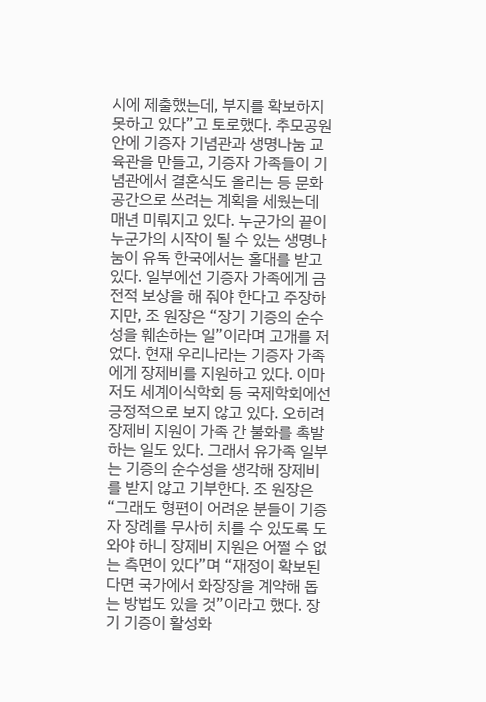시에 제출했는데, 부지를 확보하지 못하고 있다”고 토로했다. 추모공원 안에 기증자 기념관과 생명나눔 교육관을 만들고, 기증자 가족들이 기념관에서 결혼식도 올리는 등 문화공간으로 쓰려는 계획을 세웠는데 매년 미뤄지고 있다. 누군가의 끝이 누군가의 시작이 될 수 있는 생명나눔이 유독 한국에서는 홀대를 받고 있다. 일부에선 기증자 가족에게 금전적 보상을 해 줘야 한다고 주장하지만, 조 원장은 “장기 기증의 순수성을 훼손하는 일”이라며 고개를 저었다. 현재 우리나라는 기증자 가족에게 장제비를 지원하고 있다. 이마저도 세계이식학회 등 국제학회에선 긍정적으로 보지 않고 있다. 오히려 장제비 지원이 가족 간 불화를 촉발하는 일도 있다. 그래서 유가족 일부는 기증의 순수성을 생각해 장제비를 받지 않고 기부한다. 조 원장은 “그래도 형편이 어려운 분들이 기증자 장례를 무사히 치를 수 있도록 도와야 하니 장제비 지원은 어쩔 수 없는 측면이 있다”며 “재정이 확보된다면 국가에서 화장장을 계약해 돕는 방법도 있을 것”이라고 했다. 장기 기증이 활성화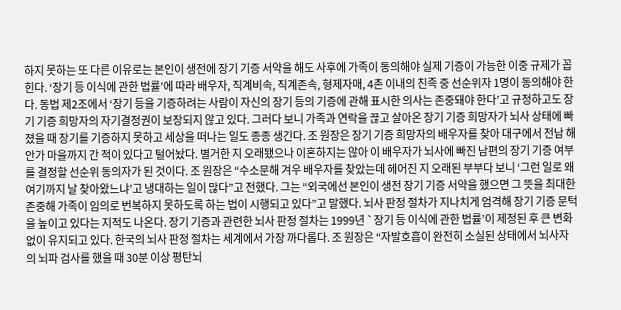하지 못하는 또 다른 이유로는 본인이 생전에 장기 기증 서약을 해도 사후에 가족이 동의해야 실제 기증이 가능한 이중 규제가 꼽힌다. ‘장기 등 이식에 관한 법률’에 따라 배우자, 직계비속, 직계존속, 형제자매, 4촌 이내의 친족 중 선순위자 1명이 동의해야 한다. 동법 제2조에서 ‘장기 등을 기증하려는 사람이 자신의 장기 등의 기증에 관해 표시한 의사는 존중돼야 한다’고 규정하고도 장기 기증 희망자의 자기결정권이 보장되지 않고 있다. 그러다 보니 가족과 연락을 끊고 살아온 장기 기증 희망자가 뇌사 상태에 빠졌을 때 장기를 기증하지 못하고 세상을 떠나는 일도 종종 생긴다. 조 원장은 장기 기증 희망자의 배우자를 찾아 대구에서 전남 해안가 마을까지 간 적이 있다고 털어놨다. 별거한 지 오래됐으나 이혼하지는 않아 이 배우자가 뇌사에 빠진 남편의 장기 기증 여부를 결정할 선순위 동의자가 된 것이다. 조 원장은 “수소문해 겨우 배우자를 찾았는데 헤어진 지 오래된 부부다 보니 ‘그런 일로 왜 여기까지 날 찾아왔느냐’고 냉대하는 일이 많다”고 전했다. 그는 “외국에선 본인이 생전 장기 기증 서약을 했으면 그 뜻을 최대한 존중해 가족이 임의로 번복하지 못하도록 하는 법이 시행되고 있다”고 말했다. 뇌사 판정 절차가 지나치게 엄격해 장기 기증 문턱을 높이고 있다는 지적도 나온다. 장기 기증과 관련한 뇌사 판정 절차는 1999년 `장기 등 이식에 관한 법률’이 제정된 후 큰 변화 없이 유지되고 있다. 한국의 뇌사 판정 절차는 세계에서 가장 까다롭다. 조 원장은 “자발호흡이 완전히 소실된 상태에서 뇌사자의 뇌파 검사를 했을 때 30분 이상 평탄뇌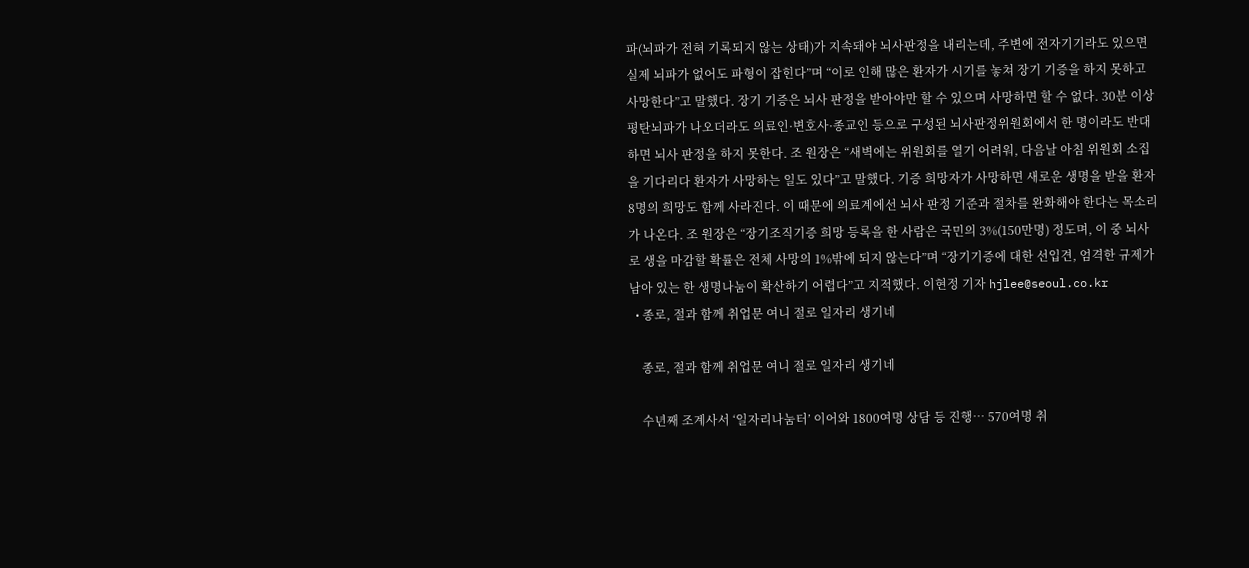파(뇌파가 전혀 기록되지 않는 상태)가 지속돼야 뇌사판정을 내리는데, 주변에 전자기기라도 있으면 실제 뇌파가 없어도 파형이 잡힌다”며 “이로 인해 많은 환자가 시기를 놓쳐 장기 기증을 하지 못하고 사망한다”고 말했다. 장기 기증은 뇌사 판정을 받아야만 할 수 있으며 사망하면 할 수 없다. 30분 이상 평탄뇌파가 나오더라도 의료인·변호사·종교인 등으로 구성된 뇌사판정위원회에서 한 명이라도 반대하면 뇌사 판정을 하지 못한다. 조 원장은 “새벽에는 위원회를 열기 어려워, 다음날 아침 위원회 소집을 기다리다 환자가 사망하는 일도 있다”고 말했다. 기증 희망자가 사망하면 새로운 생명을 받을 환자 8명의 희망도 함께 사라진다. 이 때문에 의료계에선 뇌사 판정 기준과 절차를 완화해야 한다는 목소리가 나온다. 조 원장은 “장기조직기증 희망 등록을 한 사람은 국민의 3%(150만명) 정도며, 이 중 뇌사로 생을 마감할 확률은 전체 사망의 1%밖에 되지 않는다”며 “장기기증에 대한 선입견, 엄격한 규제가 남아 있는 한 생명나눔이 확산하기 어렵다”고 지적했다. 이현정 기자 hjlee@seoul.co.kr
  • 종로, 절과 함께 취업문 여니 절로 일자리 생기네

    종로, 절과 함께 취업문 여니 절로 일자리 생기네

    수년째 조계사서 ‘일자리나눔터’ 이어와 1800여명 상담 등 진행… 570여명 취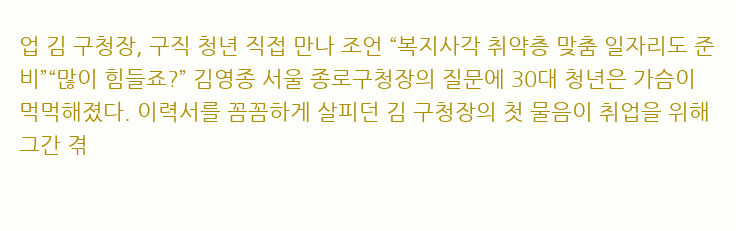업 김 구청장, 구직 청년 직접 만나 조언 “복지사각 취약층 맞춤 일자리도 준비”“많이 힘들죠?” 김영종 서울 종로구청장의 질문에 30대 청년은 가슴이 먹먹해졌다. 이력서를 꼼꼼하게 살피던 김 구청장의 첫 물음이 취업을 위해 그간 겪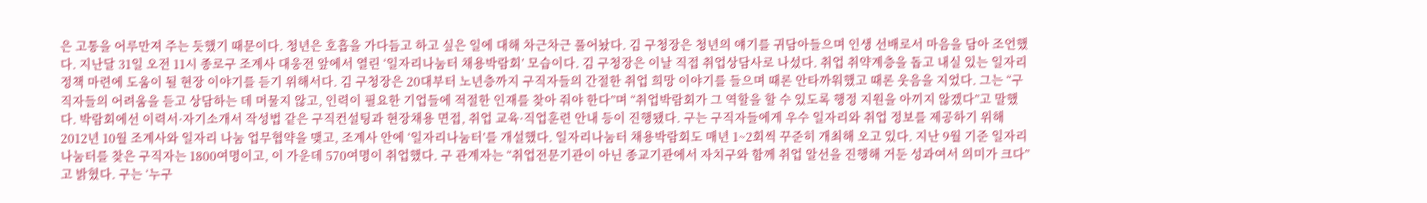은 고통을 어루만져 주는 듯했기 때문이다. 청년은 호흡을 가다듬고 하고 싶은 일에 대해 차근차근 풀어놨다. 김 구청장은 청년의 얘기를 귀담아들으며 인생 선배로서 마음을 담아 조언했다. 지난달 31일 오전 11시 종로구 조계사 대웅전 앞에서 열린 ‘일자리나눔터 채용박람회’ 모습이다. 김 구청장은 이날 직접 취업상담사로 나섰다. 취업 취약계층을 돕고 내실 있는 일자리 정책 마련에 도움이 될 현장 이야기를 듣기 위해서다. 김 구청장은 20대부터 노년층까지 구직자들의 간절한 취업 희망 이야기를 들으며 때론 안타까워했고 때론 웃음을 지었다. 그는 “구직자들의 어려움을 듣고 상담하는 데 머물지 않고, 인력이 필요한 기업들에 적절한 인재를 찾아 줘야 한다”며 “취업박람회가 그 역할을 할 수 있도록 행정 지원을 아끼지 않겠다”고 말했다. 박람회에선 이력서·자기소개서 작성법 같은 구직컨설팅과 현장채용 면접, 취업 교육·직업훈련 안내 등이 진행됐다. 구는 구직자들에게 우수 일자리와 취업 정보를 제공하기 위해 2012년 10월 조계사와 일자리 나눔 업무협약을 맺고, 조계사 안에 ‘일자리나눔터’를 개설했다. 일자리나눔터 채용박람회도 매년 1~2회씩 꾸준히 개최해 오고 있다. 지난 9월 기준 일자리나눔터를 찾은 구직자는 1800여명이고, 이 가운데 570여명이 취업했다. 구 관계자는 “취업전문기관이 아닌 종교기관에서 자치구와 함께 취업 알선을 진행해 거둔 성과여서 의미가 크다”고 밝혔다. 구는 ‘누구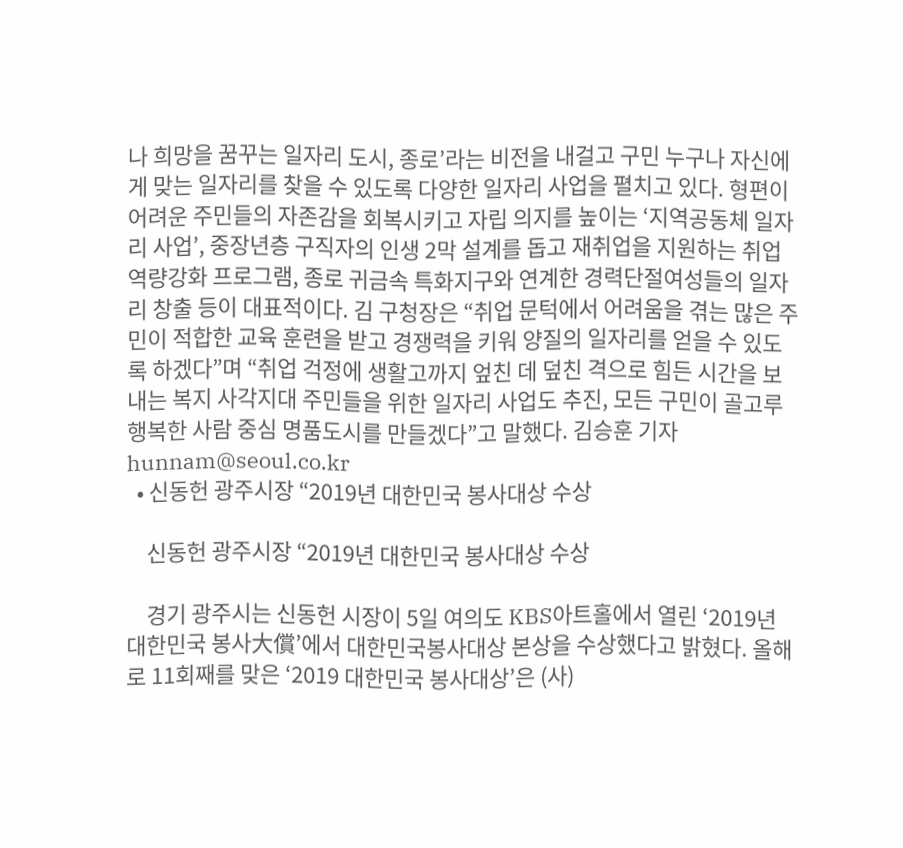나 희망을 꿈꾸는 일자리 도시, 종로’라는 비전을 내걸고 구민 누구나 자신에게 맞는 일자리를 찾을 수 있도록 다양한 일자리 사업을 펼치고 있다. 형편이 어려운 주민들의 자존감을 회복시키고 자립 의지를 높이는 ‘지역공동체 일자리 사업’, 중장년층 구직자의 인생 2막 설계를 돕고 재취업을 지원하는 취업역량강화 프로그램, 종로 귀금속 특화지구와 연계한 경력단절여성들의 일자리 창출 등이 대표적이다. 김 구청장은 “취업 문턱에서 어려움을 겪는 많은 주민이 적합한 교육 훈련을 받고 경쟁력을 키워 양질의 일자리를 얻을 수 있도록 하겠다”며 “취업 걱정에 생활고까지 엎친 데 덮친 격으로 힘든 시간을 보내는 복지 사각지대 주민들을 위한 일자리 사업도 추진, 모든 구민이 골고루 행복한 사람 중심 명품도시를 만들겠다”고 말했다. 김승훈 기자 hunnam@seoul.co.kr
  • 신동헌 광주시장 “2019년 대한민국 봉사대상 수상

    신동헌 광주시장 “2019년 대한민국 봉사대상 수상

    경기 광주시는 신동헌 시장이 5일 여의도 KBS아트홀에서 열린 ‘2019년 대한민국 봉사大償’에서 대한민국봉사대상 본상을 수상했다고 밝혔다. 올해로 11회째를 맞은 ‘2019 대한민국 봉사대상’은 (사)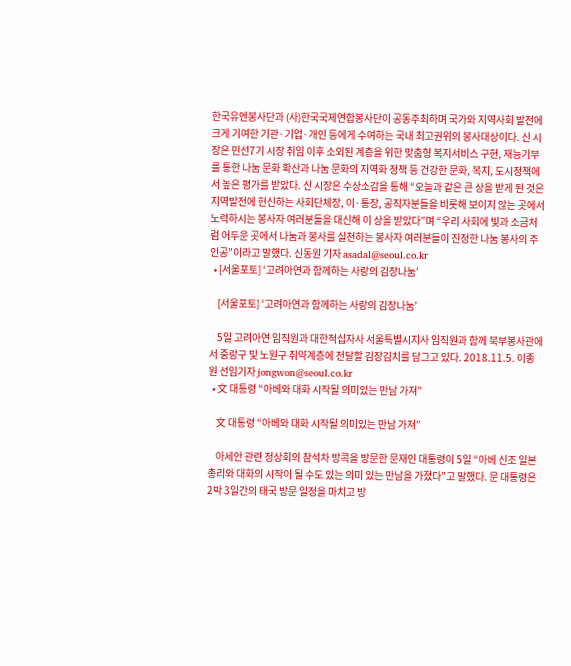한국유엔봉사단과 (사)한국국제연합봉사단이 공동주최하며 국가와 지역사회 발전에 크게 기여한 기관·기업·개인 등에게 수여하는 국내 최고권위의 봉사대상이다. 신 시장은 민선7기 시장 취임 이후 소외된 계층을 위한 맞춤형 복지서비스 구현, 재능기부를 통한 나눔 문화 확산과 나눔 문화의 지역화 정책 등 건강한 문화, 복지, 도시정책에서 높은 평가를 받았다. 신 시장은 수상소감을 통해 “오늘과 같은 큰 상을 받게 된 것은 지역발전에 헌신하는 사회단체장, 이·통장, 공직자분들을 비롯해 보이지 않는 곳에서 노력하시는 봉사자 여러분들을 대신해 이 상을 받았다”며 “우리 사회에 빛과 소금처럼 어두운 곳에서 나눔과 봉사를 실천하는 봉사자 여러분들이 진정한 나눔 봉사의 주인공”이라고 말했다. 신동원 기자 asadal@seoul.co.kr
  • [서울포토] ‘고려아연과 함께하는 사랑의 김장나눔’

    [서울포토] ‘고려아연과 함께하는 사랑의 김장나눔’

    5일 고려아연 임직원과 대한적십자사 서울특별시지사 임직원과 함께 북부봉사관에서 중랑구 및 노원구 취약계층에 전달할 김장김치를 담그고 있다. 2018.11.5. 이종원 선임기자 jongwon@seoul.co.kr
  • 文 대통령 “아베와 대화 시작될 의미있는 만남 가져”

    文 대통령 “아베와 대화 시작될 의미있는 만남 가져”

    아세안 관련 정상회의 참석차 방콕을 방문한 문재인 대통령이 5일 “아베 신조 일본 총리와 대화의 시작이 될 수도 있는 의미 있는 만남을 가졌다”고 말했다. 문 대통령은 2박 3일간의 태국 방문 일정을 마치고 방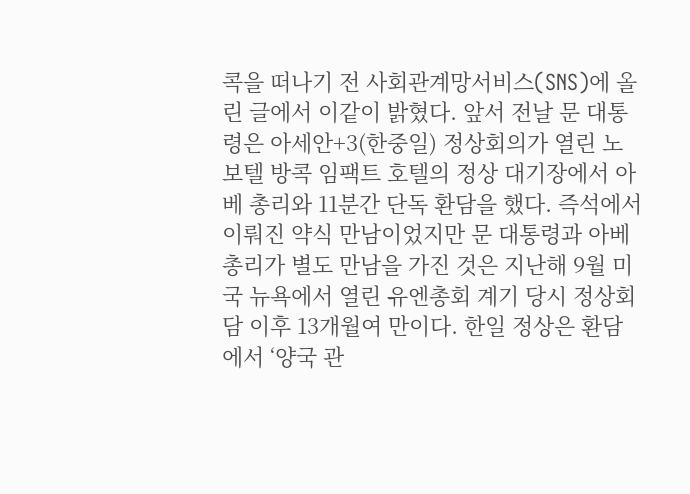콕을 떠나기 전 사회관계망서비스(SNS)에 올린 글에서 이같이 밝혔다. 앞서 전날 문 대통령은 아세안+3(한중일) 정상회의가 열린 노보텔 방콕 임팩트 호텔의 정상 대기장에서 아베 총리와 11분간 단독 환담을 했다. 즉석에서 이뤄진 약식 만남이었지만 문 대통령과 아베 총리가 별도 만남을 가진 것은 지난해 9월 미국 뉴욕에서 열린 유엔총회 계기 당시 정상회담 이후 13개월여 만이다. 한일 정상은 환담에서 ‘양국 관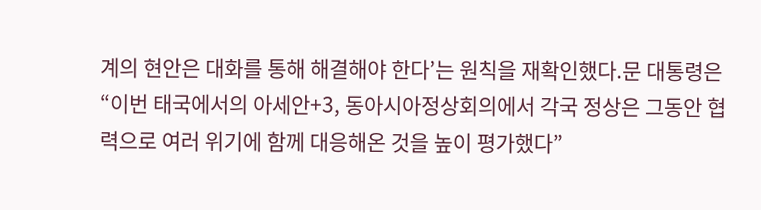계의 현안은 대화를 통해 해결해야 한다’는 원칙을 재확인했다.문 대통령은 “이번 태국에서의 아세안+3, 동아시아정상회의에서 각국 정상은 그동안 협력으로 여러 위기에 함께 대응해온 것을 높이 평가했다”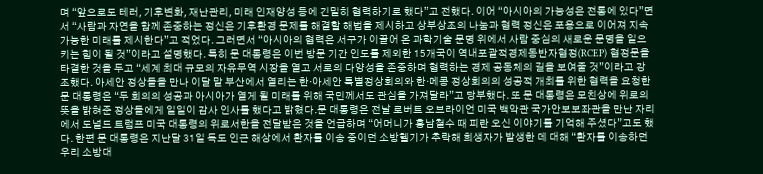며 “앞으로도 테러, 기후변화, 재난관리, 미래 인재양성 등에 긴밀히 협력하기로 했다”고 전했다. 이어 “아시아의 가능성은 전통에 있다”면서 “사람과 자연을 함께 존중하는 정신은 기후환경 문제를 해결할 해법을 제시하고 상부상조의 나눔과 협력 정신은 포용으로 이어져 지속가능한 미래를 제시한다”고 적었다. 그러면서 “아시아의 협력은 서구가 이끌어 온 과학기술 문명 위에서 사람 중심의 새로운 문명을 일으키는 힘이 될 것”이라고 설명했다. 특히 문 대통령은 이번 방문 기간 인도를 제외한 15개국이 역내포괄적경제동반자협정(RCEP) 협정문을 타결한 것을 두고 “세계 최대 규모의 자유무역 시장을 열고 서로의 다양성을 존중하며 협력하는 경제 공동체의 길을 보여줄 것”이라고 강조했다. 아세안 정상들을 만나 이달 말 부산에서 열리는 한·아세안 특별정상회의와 한·메콩 정상회의의 성공적 개최를 위한 협력을 요청한 문 대통령은 “두 회의의 성공과 아시아가 열게 될 미래를 위해 국민께서도 관심을 가져달라”고 당부했다. 또 문 대통령은 모친상에 위로의 뜻을 밝혀준 정상들에게 일일이 감사 인사를 했다고 밝혔다.문 대통령은 전날 로버트 오브라이언 미국 백악관 국가안보보좌관을 만난 자리에서 도널드 트럼프 미국 대통령의 위로서한을 전달받은 것을 언급하며 “어머니가 흥남철수 때 피란 오신 이야기를 기억해 주셨다”고도 했다. 한편 문 대통령은 지난달 31일 독도 인근 해상에서 환자를 이송 중이던 소방헬기가 추락해 희생자가 발생한 데 대해 “환자를 이송하던 우리 소방대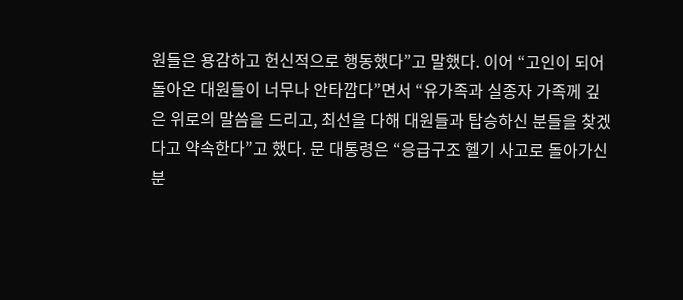원들은 용감하고 헌신적으로 행동했다”고 말했다. 이어 “고인이 되어 돌아온 대원들이 너무나 안타깝다”면서 “유가족과 실종자 가족께 깊은 위로의 말씀을 드리고, 최선을 다해 대원들과 탑승하신 분들을 찾겠다고 약속한다”고 했다. 문 대통령은 “응급구조 헬기 사고로 돌아가신 분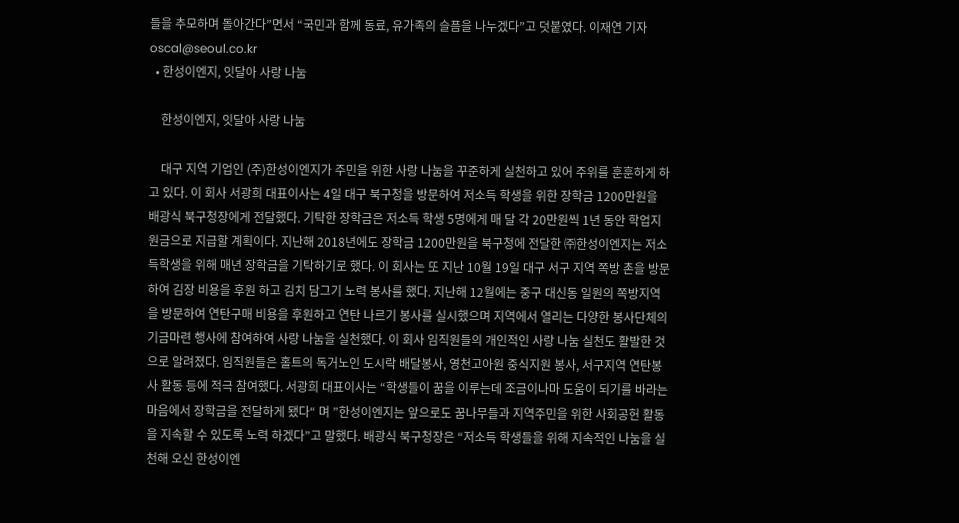들을 추모하며 돌아간다”면서 “국민과 함께 동료, 유가족의 슬픔을 나누겠다”고 덧붙였다. 이재연 기자 oscal@seoul.co.kr
  • 한성이엔지, 잇달아 사랑 나눔

    한성이엔지, 잇달아 사랑 나눔

    대구 지역 기업인 (주)한성이엔지가 주민을 위한 사랑 나눔을 꾸준하게 실천하고 있어 주위를 훈훈하게 하고 있다. 이 회사 서광희 대표이사는 4일 대구 북구청을 방문하여 저소득 학생을 위한 장학금 1200만원을 배광식 북구청장에게 전달했다. 기탁한 장학금은 저소득 학생 5명에게 매 달 각 20만원씩 1년 동안 학업지원금으로 지급할 계획이다. 지난해 2018년에도 장학금 1200만원을 북구청에 전달한 ㈜한성이엔지는 저소득학생을 위해 매년 장학금을 기탁하기로 했다. 이 회사는 또 지난 10월 19일 대구 서구 지역 쪽방 촌을 방문하여 김장 비용을 후원 하고 김치 담그기 노력 봉사를 했다. 지난해 12월에는 중구 대신동 일원의 쪽방지역을 방문하여 연탄구매 비용을 후원하고 연탄 나르기 봉사를 실시했으며 지역에서 열리는 다양한 봉사단체의 기금마련 행사에 참여하여 사랑 나눔을 실천했다. 이 회사 임직원들의 개인적인 사랑 나눔 실천도 활발한 것으로 알려졌다. 임직원들은 홀트의 독거노인 도시락 배달봉사, 영천고아원 중식지원 봉사, 서구지역 연탄봉사 활동 등에 적극 참여했다. 서광희 대표이사는 “학생들이 꿈을 이루는데 조금이나마 도움이 되기를 바라는 마음에서 장학금을 전달하게 됐다“ 며 ”한성이엔지는 앞으로도 꿈나무들과 지역주민을 위한 사회공헌 활동을 지속할 수 있도록 노력 하겠다”고 말했다. 배광식 북구청장은 “저소득 학생들을 위해 지속적인 나눔을 실천해 오신 한성이엔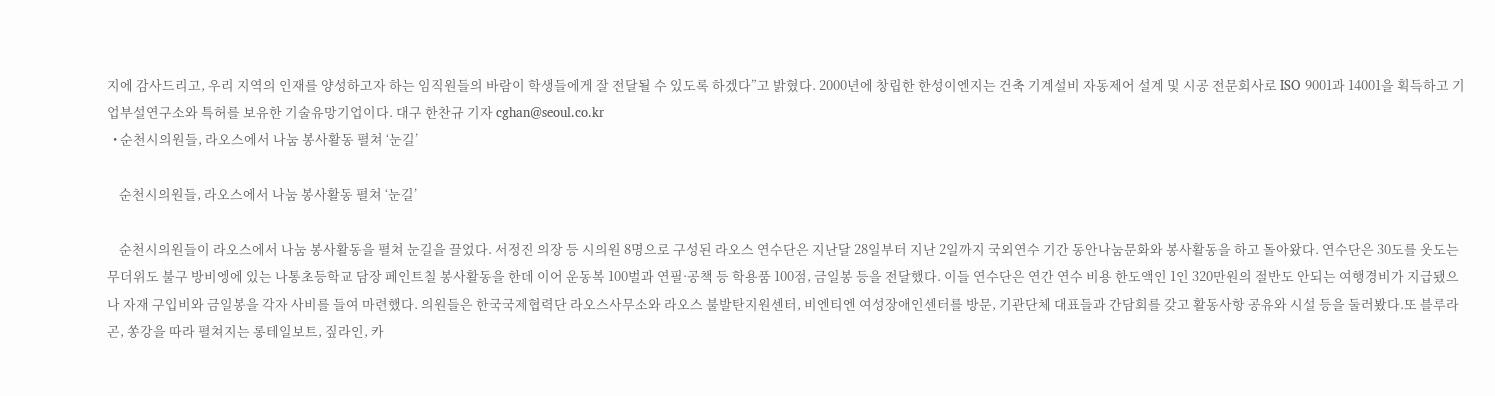지에 감사드리고, 우리 지역의 인재를 양성하고자 하는 임직원들의 바람이 학생들에게 잘 전달될 수 있도록 하겠다”고 밝혔다. 2000년에 창립한 한성이엔지는 건축 기계설비 자동제어 설계 및 시공 전문회사로 ISO 9001과 14001을 획득하고 기업부설연구소와 특허를 보유한 기술유망기업이다. 대구 한찬규 기자 cghan@seoul.co.kr
  • 순천시의원들, 라오스에서 나눔 봉사활동 펼쳐 ‘눈길’

    순천시의원들, 라오스에서 나눔 봉사활동 펼쳐 ‘눈길’

    순천시의원들이 라오스에서 나눔 봉사활동을 펼쳐 눈길을 끌었다. 서정진 의장 등 시의원 8명으로 구성된 라오스 연수단은 지난달 28일부터 지난 2일까지 국외연수 기간 동안나눔문화와 봉사활동을 하고 돌아왔다. 연수단은 30도를 웃도는 무더위도 불구 방비엥에 있는 나통초등학교 담장 페인트칠 봉사활동을 한데 이어 운동복 100벌과 연필·공책 등 학용품 100점, 금일봉 등을 전달했다. 이들 연수단은 연간 연수 비용 한도액인 1인 320만원의 절반도 안되는 여행경비가 지급됐으나 자재 구입비와 금일봉을 각자 사비를 들여 마련했다. 의원들은 한국국제협력단 라오스사무소와 라오스 불발탄지원센터, 비엔티엔 여성장애인센터를 방문, 기관단체 대표들과 간담회를 갖고 활동사항 공유와 시설 등을 둘러봤다.또 블루라곤, 쏭강을 따라 펼쳐지는 롱테일보트, 짚라인, 카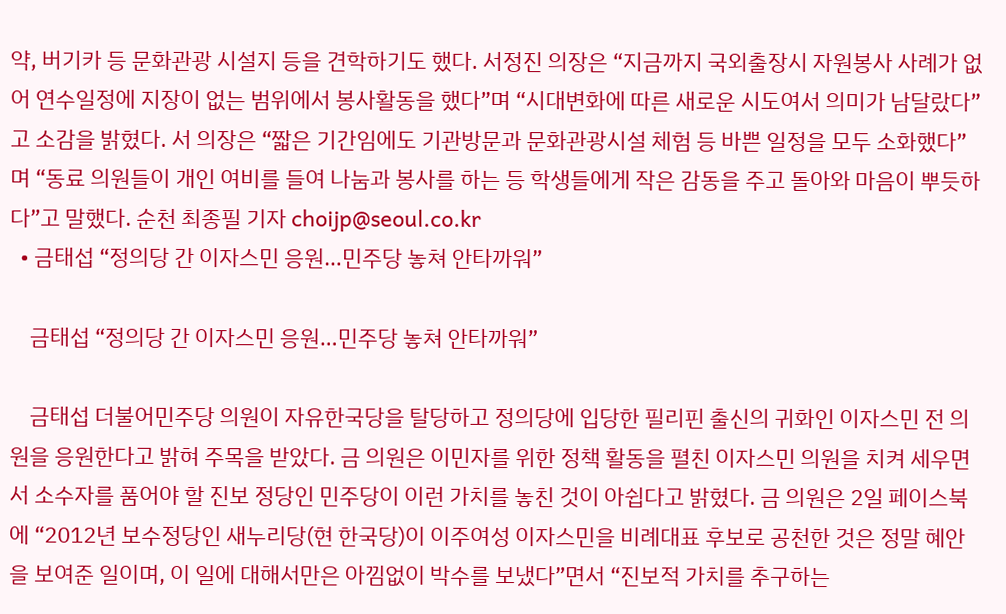약, 버기카 등 문화관광 시설지 등을 견학하기도 했다. 서정진 의장은 “지금까지 국외출장시 자원봉사 사례가 없어 연수일정에 지장이 없는 범위에서 봉사활동을 했다”며 “시대변화에 따른 새로운 시도여서 의미가 남달랐다”고 소감을 밝혔다. 서 의장은 “짧은 기간임에도 기관방문과 문화관광시설 체험 등 바쁜 일정을 모두 소화했다”며 “동료 의원들이 개인 여비를 들여 나눔과 봉사를 하는 등 학생들에게 작은 감동을 주고 돌아와 마음이 뿌듯하다”고 말했다. 순천 최종필 기자 choijp@seoul.co.kr
  • 금태섭 “정의당 간 이자스민 응원…민주당 놓쳐 안타까워”

    금태섭 “정의당 간 이자스민 응원…민주당 놓쳐 안타까워”

    금태섭 더불어민주당 의원이 자유한국당을 탈당하고 정의당에 입당한 필리핀 출신의 귀화인 이자스민 전 의원을 응원한다고 밝혀 주목을 받았다. 금 의원은 이민자를 위한 정책 활동을 펼친 이자스민 의원을 치켜 세우면서 소수자를 품어야 할 진보 정당인 민주당이 이런 가치를 놓친 것이 아쉽다고 밝혔다. 금 의원은 2일 페이스북에 “2012년 보수정당인 새누리당(현 한국당)이 이주여성 이자스민을 비례대표 후보로 공천한 것은 정말 혜안을 보여준 일이며, 이 일에 대해서만은 아낌없이 박수를 보냈다”면서 “진보적 가치를 추구하는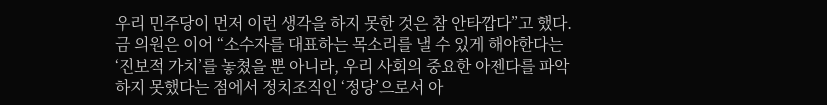우리 민주당이 먼저 이런 생각을 하지 못한 것은 참 안타깝다”고 했다. 금 의원은 이어 “소수자를 대표하는 목소리를 낼 수 있게 해야한다는 ‘진보적 가치’를 놓쳤을 뿐 아니라, 우리 사회의 중요한 아젠다를 파악하지 못했다는 점에서 정치조직인 ‘정당’으로서 아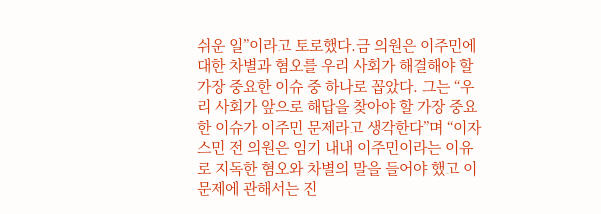쉬운 일”이라고 토로했다.금 의원은 이주민에 대한 차별과 혐오를 우리 사회가 해결해야 할 가장 중요한 이슈 중 하나로 꼽았다. 그는 “우리 사회가 앞으로 해답을 찾아야 할 가장 중요한 이슈가 이주민 문제라고 생각한다”며 “이자스민 전 의원은 임기 내내 이주민이라는 이유로 지독한 혐오와 차별의 말을 들어야 했고 이 문제에 관해서는 진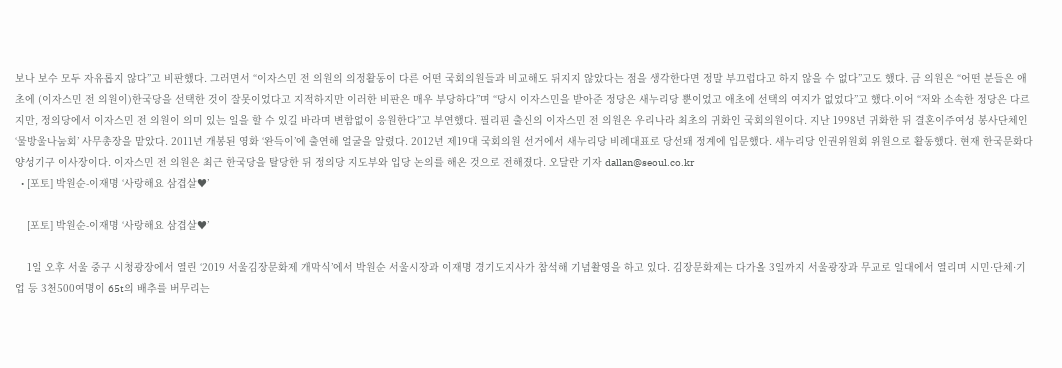보나 보수 모두 자유롭지 않다”고 비판했다. 그러면서 “이자스민 전 의원의 의정활동이 다른 어떤 국회의원들과 비교해도 뒤지지 않았다는 점을 생각한다면 정말 부끄럽다고 하지 않을 수 없다”고도 했다. 금 의원은 “어떤 분들은 애초에 (이자스민 전 의원이)한국당을 선택한 것이 잘못이었다고 지적하지만 이러한 비판은 매우 부당하다”며 “당시 이자스민을 받아준 정당은 새누리당 뿐이었고 애초에 선택의 여지가 없었다”고 했다.이어 “저와 소속한 정당은 다르지만, 정의당에서 이자스민 전 의원이 의미 있는 일을 할 수 있길 바라며 변함없이 응원한다”고 부연했다. 필리핀 출신의 이자스민 전 의원은 우리나라 최초의 귀화인 국회의원이다. 지난 1998년 귀화한 뒤 결혼이주여성 봉사단체인 ‘물방울나눔회’ 사무총장을 맡았다. 2011년 개봉된 영화 ‘완득이’에 출연해 얼굴을 알렸다. 2012년 제19대 국회의원 선거에서 새누리당 비례대표로 당선돼 정계에 입문했다. 새누리당 인권위원회 위원으로 활동했다. 현재 한국문화다양성기구 이사장이다. 이자스민 전 의원은 최근 한국당을 탈당한 뒤 정의당 지도부와 입당 논의를 해온 것으로 전해졌다. 오달란 기자 dallan@seoul.co.kr
  • [포토] 박원순-이재명 ‘사랑해요 삼겹살♥’

    [포토] 박원순-이재명 ‘사랑해요 삼겹살♥’

    1일 오후 서울 중구 시청광장에서 열린 ‘2019 서울김장문화제 개막식’에서 박원순 서울시장과 이재명 경기도지사가 참석해 기념촬영을 하고 있다. 김장문화제는 다가올 3일까지 서울광장과 무교로 일대에서 열리며 시민·단체·기업 등 3천500여명이 65t의 배추를 버무리는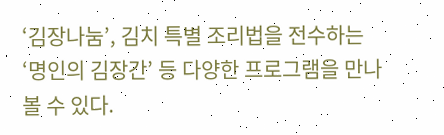‘김장나눔’, 김치 특별 조리법을 전수하는 ‘명인의 김장간’ 등 다양한 프로그램을 만나볼 수 있다.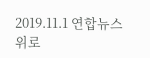2019.11.1 연합뉴스
위로